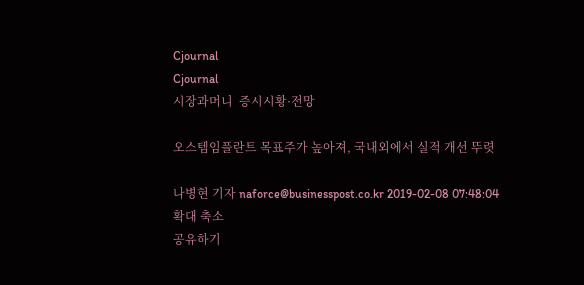Cjournal
Cjournal
시장과머니  증시시황·전망

오스템임플란트 목표주가 높아져, 국내외에서 실적 개선 뚜렷

나병현 기자 naforce@businesspost.co.kr 2019-02-08 07:48:04
확대 축소
공유하기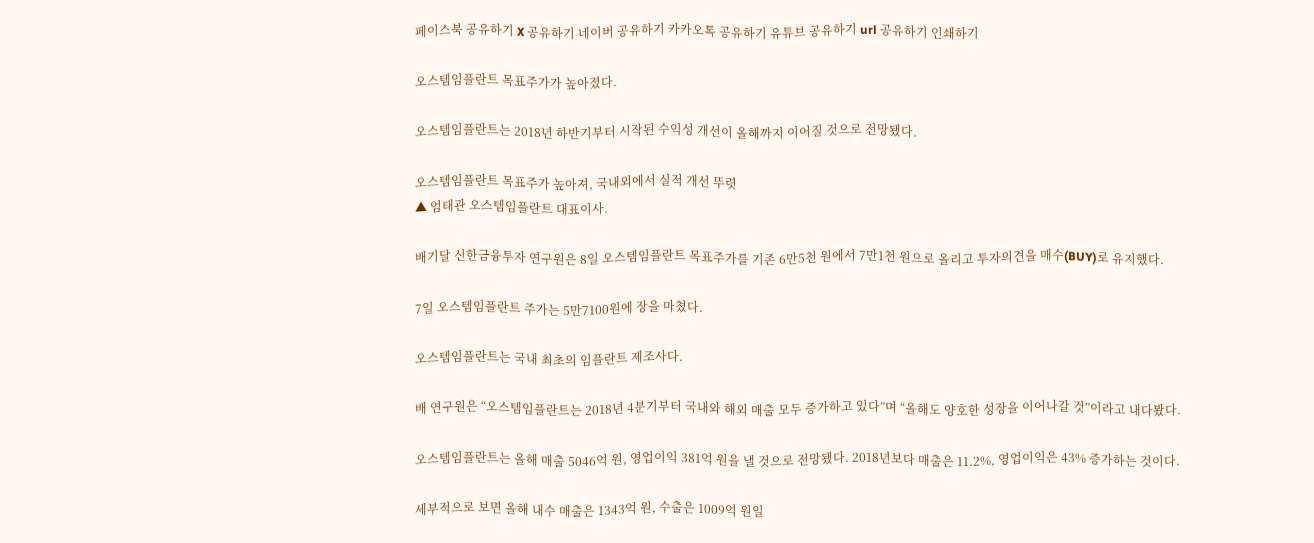페이스북 공유하기 X 공유하기 네이버 공유하기 카카오톡 공유하기 유튜브 공유하기 url 공유하기 인쇄하기

오스템임플란트 목표주가가 높아졌다.

오스템임플란트는 2018년 하반기부터 시작된 수익성 개선이 올해까지 이어질 것으로 전망됐다.

오스템임플란트 목표주가 높아져, 국내외에서 실적 개선 뚜렷
▲ 엄태관 오스템임플란트 대표이사.

배기달 신한금융투자 연구원은 8일 오스템임플란트 목표주가를 기존 6만5천 원에서 7만1천 원으로 올리고 투자의견을 매수(BUY)로 유지했다.

7일 오스템임플란트 주가는 5만7100원에 장을 마쳤다.

오스템임플란트는 국내 최초의 임플란트 제조사다.

배 연구원은 “오스템임플란트는 2018년 4분기부터 국내와 해외 매출 모두 증가하고 있다”며 “올해도 양호한 성장을 이어나갈 것”이라고 내다봤다.

오스템임플란트는 올해 매출 5046억 원, 영업이익 381억 원을 낼 것으로 전망됐다. 2018년보다 매출은 11.2%, 영업이익은 43% 증가하는 것이다.

세부적으로 보면 올해 내수 매출은 1343억 원, 수출은 1009억 원일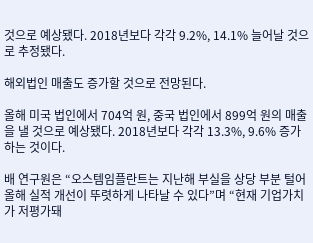것으로 예상됐다. 2018년보다 각각 9.2%, 14.1% 늘어날 것으로 추정됐다.

해외법인 매출도 증가할 것으로 전망된다.

올해 미국 법인에서 704억 원, 중국 법인에서 899억 원의 매출을 낼 것으로 예상됐다. 2018년보다 각각 13.3%, 9.6% 증가하는 것이다.

배 연구원은 “오스템임플란트는 지난해 부실을 상당 부분 털어 올해 실적 개선이 뚜렷하게 나타날 수 있다”며 “현재 기업가치가 저평가돼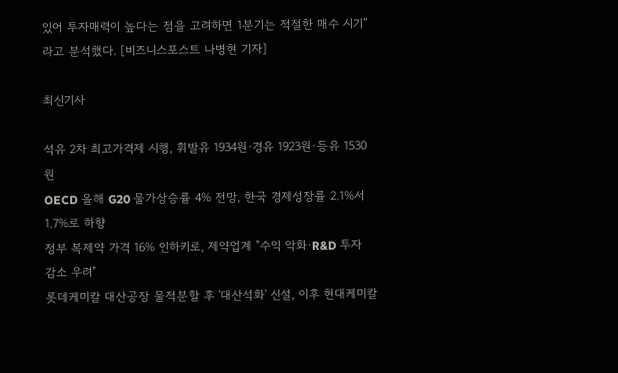있어 투자매력이 높다는 점을 고려하면 1분기는 적절한 매수 시기”라고 분석했다. [비즈니스포스트 나병현 기자]

최신기사

석유 2차 최고가격제 시행, 휘발유 1934원·경유 1923원·등유 1530원
OECD 올해 G20 물가상승률 4% 전망, 한국 경제성장률 2.1%서 1.7%로 하향
정부 복제약 가격 16% 인하키로, 제약업계 "수익 악화·R&D 투자 감소 우려"
롯데케미칼 대산공장 물적분할 후 '대산석화' 신설, 이후 현대케미칼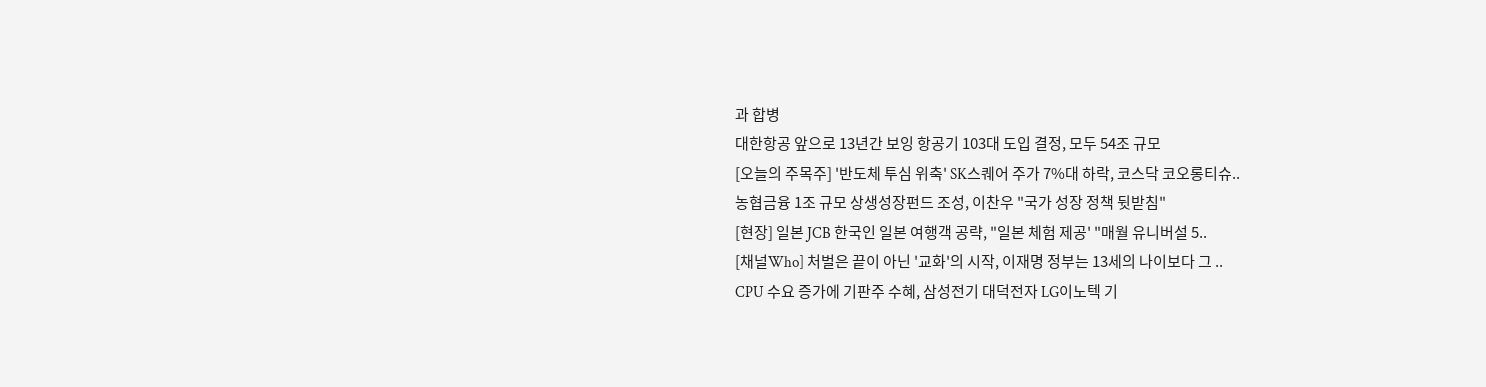과 합병
대한항공 앞으로 13년간 보잉 항공기 103대 도입 결정, 모두 54조 규모
[오늘의 주목주] '반도체 투심 위축' SK스퀘어 주가 7%대 하락, 코스닥 코오롱티슈..
농협금융 1조 규모 상생성장펀드 조성, 이찬우 "국가 성장 정책 뒷받침"
[현장] 일본 JCB 한국인 일본 여행객 공략, "일본 체험 제공' "매월 유니버설 5..
[채널Who] 처벌은 끝이 아닌 '교화'의 시작, 이재명 정부는 13세의 나이보다 그 ..
CPU 수요 증가에 기판주 수혜, 삼성전기 대덕전자 LG이노텍 기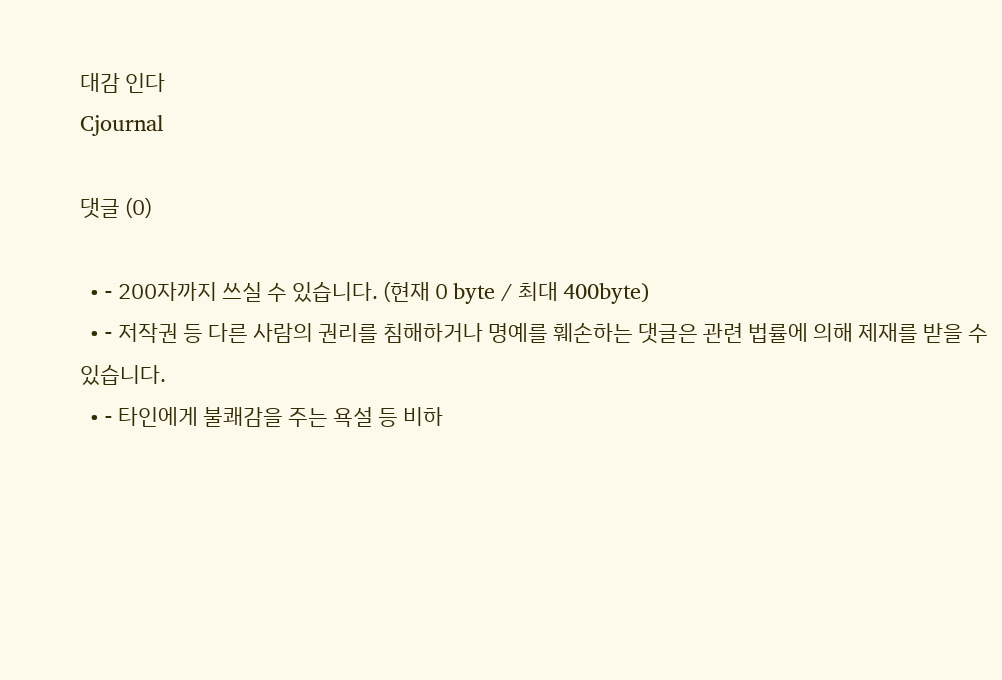대감 인다
Cjournal

댓글 (0)

  • - 200자까지 쓰실 수 있습니다. (현재 0 byte / 최대 400byte)
  • - 저작권 등 다른 사람의 권리를 침해하거나 명예를 훼손하는 댓글은 관련 법률에 의해 제재를 받을 수 있습니다.
  • - 타인에게 불쾌감을 주는 욕설 등 비하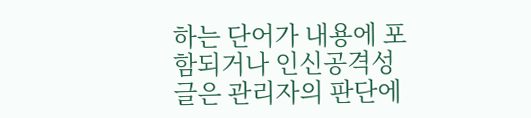하는 단어가 내용에 포함되거나 인신공격성 글은 관리자의 판단에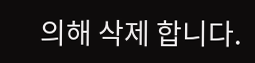의해 삭제 합니다.